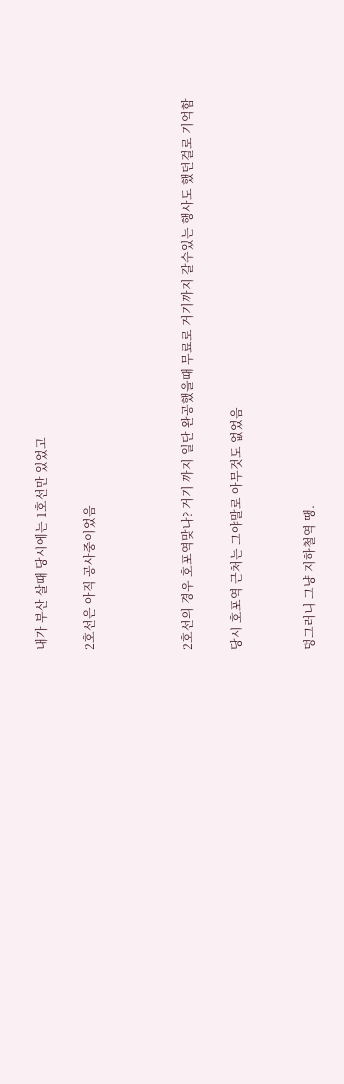내가 부산 살때 당시에는 1호선만 있었고

2호선은 아직 공사중이었음



2호선의 경우 호포역맞나? 거기 까지 일단 완공했을때 무료로 거기까지 갈수있는 행사도 했던걸로 기억함

당시 호포역 근처는 그야말로 아무것도 없었음


덩그러니 그냥 지하철역 땡.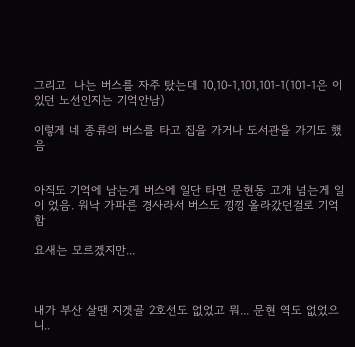그리고  나는 버스를 자주 탔는데 10,10-1,101,101-1(101-1은 이 있던 노선인지는 기억안남)

이렇게 네 종류의 버스를 타고 집을 가거나 도서관을 가기도 했음


아직도 기억에 남는게 버스에 일단 타면 문현동 고개 넘는게 일이 었음. 워낙 가파른 경사라서 버스도 낑낑 올라갔던걸로 기억함

요새는 모르겠지만...



내가 부산 살땐 지겟골 2호선도 없었고 뭐... 문현 역도 없었으니..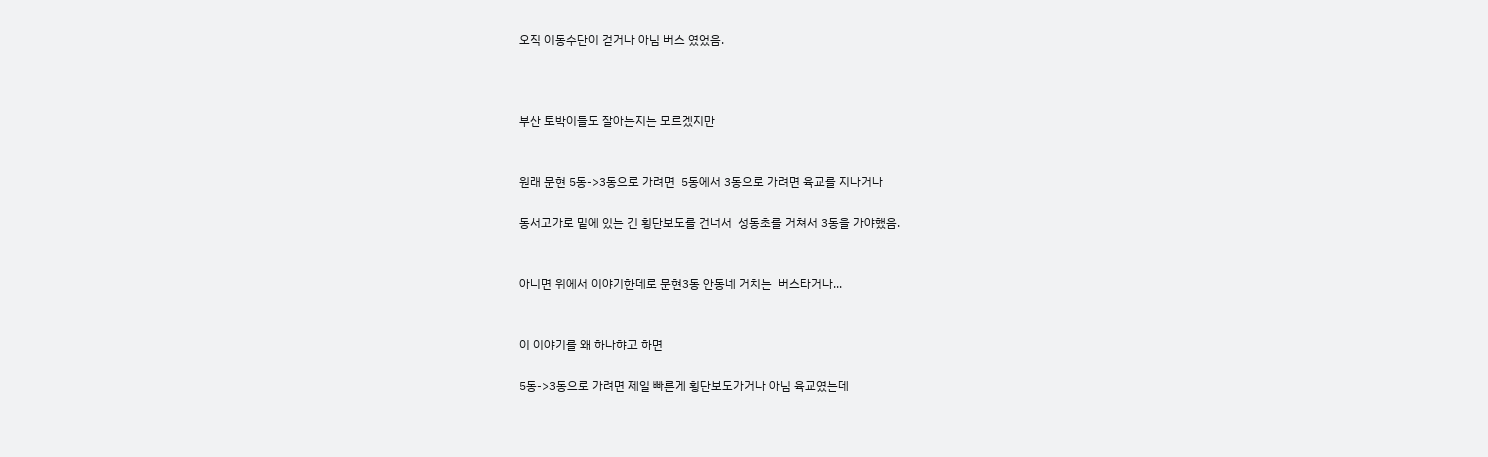오직 이동수단이 걷거나 아님 버스 였었음.



부산 토박이들도 잘아는지는 모르겠지만


원래 문현 5동->3동으로 가려면  5동에서 3동으로 가려면 육교를 지나거나

동서고가로 밑에 있는 긴 횡단보도를 건너서  성동초를 거쳐서 3동을 가야했음.


아니면 위에서 이야기한데로 문현3동 안동네 거치는  버스타거나...


이 이야기를 왜 하나햐고 하면

5동->3동으로 가려면 제일 빠른게 횡단보도가거나 아님 육교였는데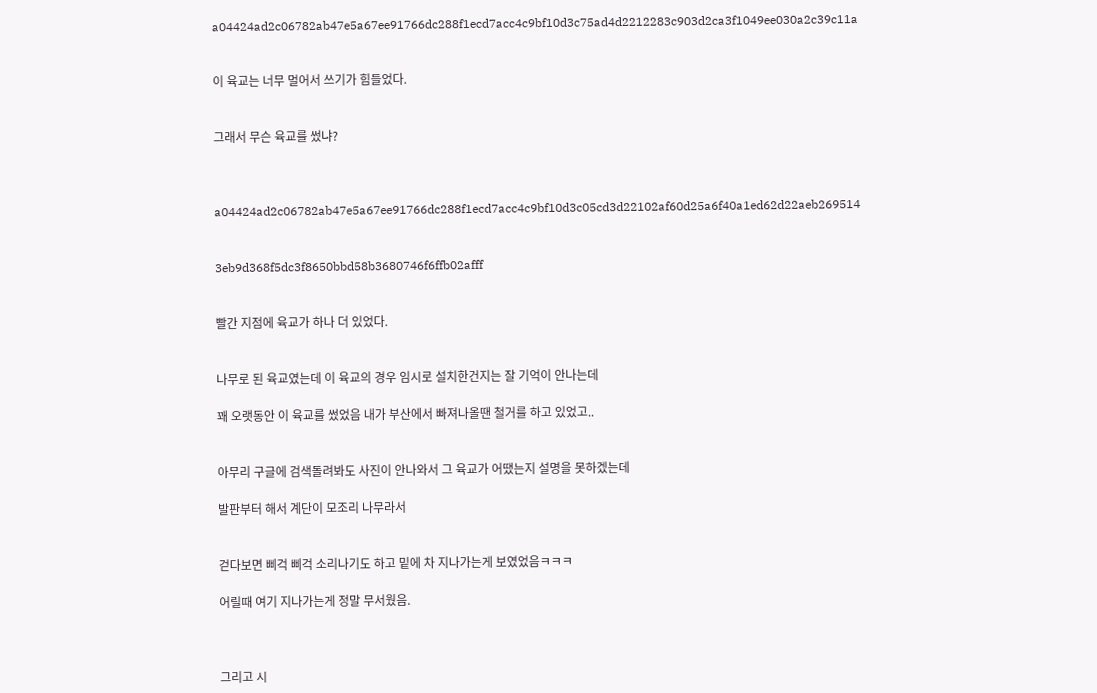a04424ad2c06782ab47e5a67ee91766dc288f1ecd7acc4c9bf10d3c75ad4d2212283c903d2ca3f1049ee030a2c39c11a


이 육교는 너무 멀어서 쓰기가 힘들었다.


그래서 무슨 육교를 썼냐?



a04424ad2c06782ab47e5a67ee91766dc288f1ecd7acc4c9bf10d3c05cd3d22102af60d25a6f40a1ed62d22aeb269514


3eb9d368f5dc3f8650bbd58b3680746f6ffb02afff


빨간 지점에 육교가 하나 더 있었다.


나무로 된 육교였는데 이 육교의 경우 임시로 설치한건지는 잘 기억이 안나는데

꽤 오랫동안 이 육교를 썼었음 내가 부산에서 빠져나올땐 철거를 하고 있었고..


아무리 구글에 검색돌려봐도 사진이 안나와서 그 육교가 어땠는지 설명을 못하겠는데

발판부터 해서 계단이 모조리 나무라서


걷다보면 삐걱 삐걱 소리나기도 하고 밑에 차 지나가는게 보였었음ㅋㅋㅋ

어릴때 여기 지나가는게 정말 무서웠음.



그리고 시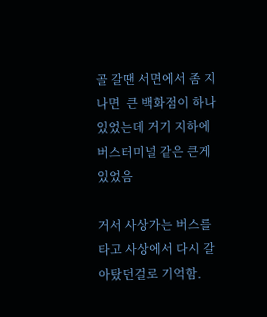골 갈땐 서면에서 좀 지나면  큰 백화점이 하나 있었는데 거기 지하에 버스터미널 같은 큰게 있었음

거서 사상가는 버스를 타고 사상에서 다시 갈아탔던걸로 기억함.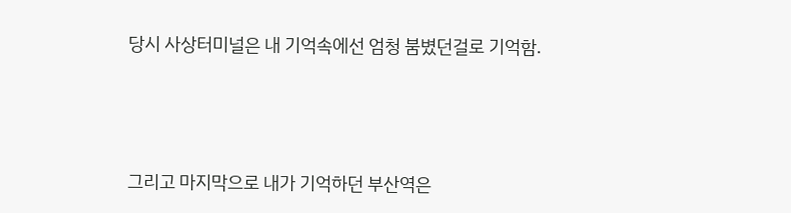당시 사상터미널은 내 기억속에선 엄청 붐볐던걸로 기억함.






그리고 마지막으로 내가 기억하던 부산역은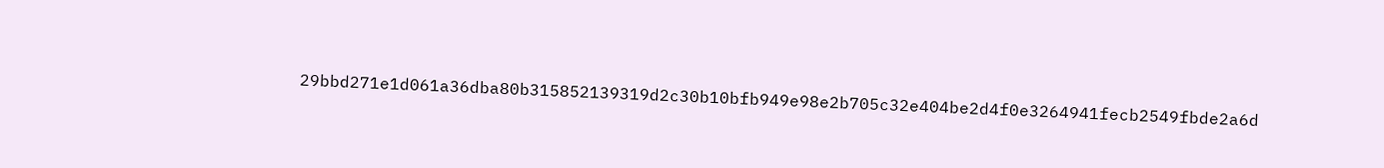29bbd271e1d061a36dba80b315852139319d2c30b10bfb949e98e2b705c32e404be2d4f0e3264941fecb2549fbde2a6d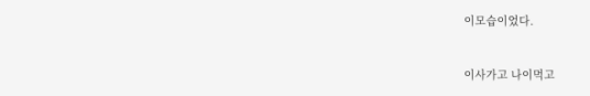이모습이었다.


이사가고 나이먹고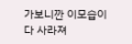가보니깐 이모습이 다 사라져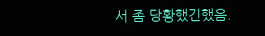서 좀 당황했긴했음.